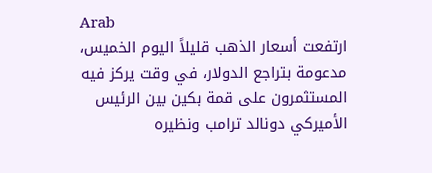Arab
ارتفعت أسعار الذهب قليلاً اليوم الخميس، مدعومة بتراجع الدولار، في وقت يركز فيه المستثمرون على قمة بكين بين الرئيس الأميركي دونالد ترامب ونظيره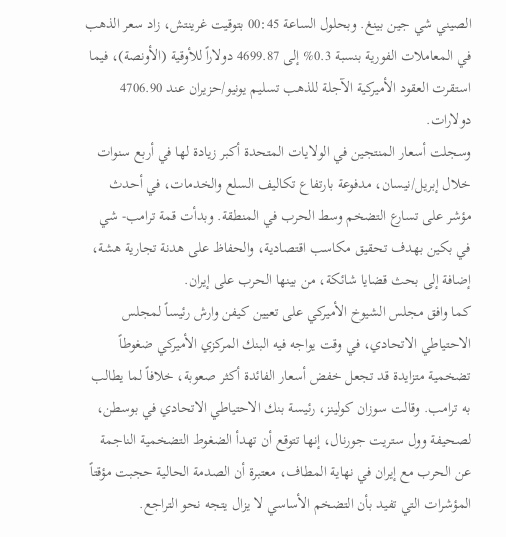الصيني شي جين بينغ. وبحلول الساعة 00:45 بتوقيت غرينتش، زاد سعر الذهب في المعاملات الفورية بنسبة 0.3% إلى 4699.87 دولاراً للأوقية (الأونصة)، فيما استقرت العقود الأميركية الآجلة للذهب تسليم يونيو/حزيران عند 4706.90 دولارات.
وسجلت أسعار المنتجين في الولايات المتحدة أكبر زيادة لها في أربع سنوات خلال إبريل/نيسان، مدفوعة بارتفاع تكاليف السلع والخدمات، في أحدث مؤشر على تسارع التضخم وسط الحرب في المنطقة. وبدأت قمة ترامب- شي في بكين بهدف تحقيق مكاسب اقتصادية، والحفاظ على هدنة تجارية هشة، إضافة إلى بحث قضايا شائكة، من بينها الحرب على إيران.
كما وافق مجلس الشيوخ الأميركي على تعيين كيفن وارش رئيساً لمجلس الاحتياطي الاتحادي، في وقت يواجه فيه البنك المركزي الأميركي ضغوطاً تضخمية متزايدة قد تجعل خفض أسعار الفائدة أكثر صعوبة، خلافاً لما يطالب به ترامب. وقالت سوزان كولينز، رئيسة بنك الاحتياطي الاتحادي في بوسطن، لصحيفة وول ستريت جورنال، إنها تتوقع أن تهدأ الضغوط التضخمية الناجمة عن الحرب مع إيران في نهاية المطاف، معتبرة أن الصدمة الحالية حجبت مؤقتاً المؤشرات التي تفيد بأن التضخم الأساسي لا يزال يتجه نحو التراجع.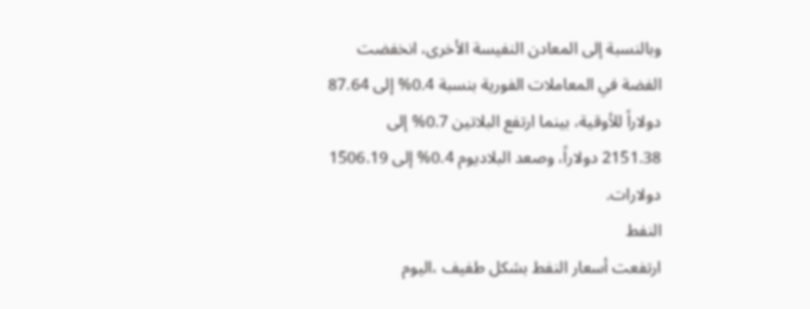وبالنسبة إلى المعادن النفيسة الأخرى، انخفضت الفضة في المعاملات الفورية بنسبة 0.4% إلى 87.64 دولاراً للأوقية، بينما ارتفع البلاتين 0.7% إلى 2151.38 دولاراً، وصعد البلاديوم 0.4% إلى 1506.19 دولارات.
النفط
ارتفعت أسعار النفط بشكل طفيف ،اليوم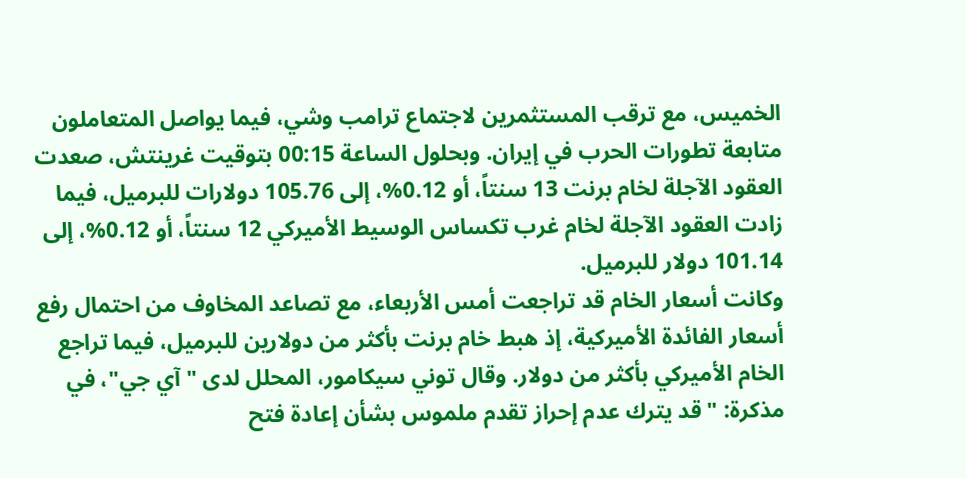الخميس، مع ترقب المستثمرين لاجتماع ترامب وشي، فيما يواصل المتعاملون متابعة تطورات الحرب في إيران. وبحلول الساعة 00:15 بتوقيت غرينتش، صعدت العقود الآجلة لخام برنت 13 سنتاً، أو 0.12%، إلى 105.76 دولارات للبرميل، فيما زادت العقود الآجلة لخام غرب تكساس الوسيط الأميركي 12 سنتاً، أو 0.12%، إلى 101.14 دولار للبرميل.
وكانت أسعار الخام قد تراجعت أمس الأربعاء، مع تصاعد المخاوف من احتمال رفع أسعار الفائدة الأميركية، إذ هبط خام برنت بأكثر من دولارين للبرميل، فيما تراجع الخام الأميركي بأكثر من دولار. وقال توني سيكامور، المحلل لدى "آي جي"، في مذكرة: "قد يترك عدم إحراز تقدم ملموس بشأن إعادة فتح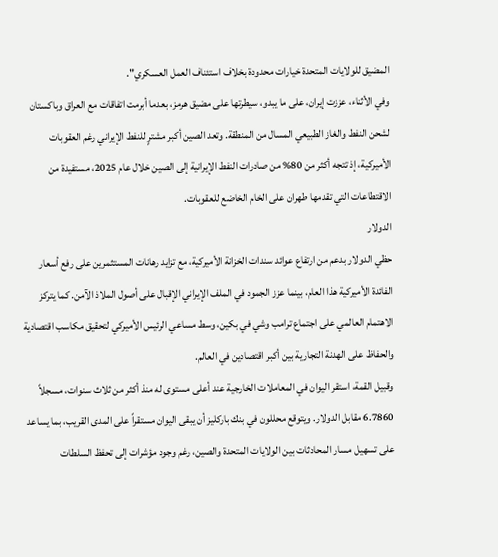المضيق للولايات المتحدة خيارات محدودة بخلاف استئناف العمل العسكري".
وفي الأثناء، عززت إيران، على ما يبدو، سيطرتها على مضيق هرمز، بعدما أبرمت اتفاقات مع العراق وباكستان لشحن النفط والغاز الطبيعي المسال من المنطقة. وتعد الصين أكبر مشترٍ للنفط الإيراني رغم العقوبات الأميركية، إذ تتجه أكثر من 80% من صادرات النفط الإيرانية إلى الصين خلال عام 2025، مستفيدة من الاقتطاعات التي تقدمها طهران على الخام الخاضع للعقوبات.
الدولار
حظي الدولار بدعم من ارتفاع عوائد سندات الخزانة الأميركية، مع تزايد رهانات المستثمرين على رفع أسعار الفائدة الأميركية هذا العام، بينما عزز الجمود في الملف الإيراني الإقبال على أصول الملاذ الآمن. كما يتركز الاهتمام العالمي على اجتماع ترامب وشي في بكين، وسط مساعي الرئيس الأميركي لتحقيق مكاسب اقتصادية والحفاظ على الهدنة التجارية بين أكبر اقتصادين في العالم.
وقبيل القمة، استقر اليوان في المعاملات الخارجية عند أعلى مستوى له منذ أكثر من ثلاث سنوات، مسجلاً 6.7860 مقابل الدولار. ويتوقع محللون في بنك باركليز أن يبقى اليوان مستقراً على المدى القريب، بما يساعد على تسهيل مسار المحادثات بين الولايات المتحدة والصين، رغم وجود مؤشرات إلى تحفظ السلطات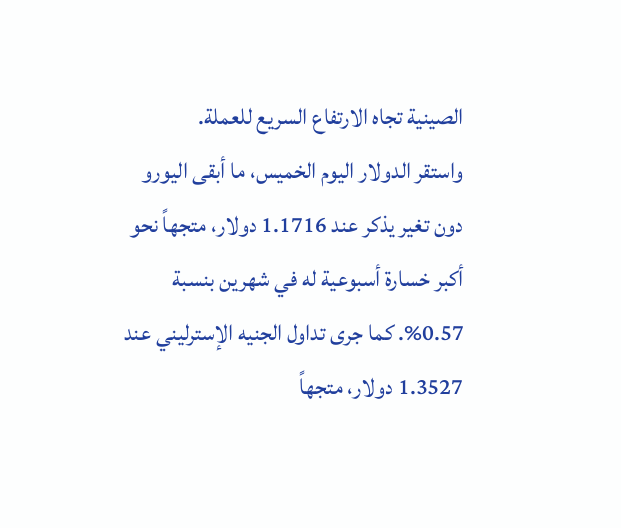الصينية تجاه الارتفاع السريع للعملة.
واستقر الدولار اليوم الخميس، ما أبقى اليورو دون تغير يذكر عند 1.1716 دولار، متجهاً نحو أكبر خسارة أسبوعية له في شهرين بنسبة 0.57%. كما جرى تداول الجنيه الإسترليني عند 1.3527 دولار، متجهاً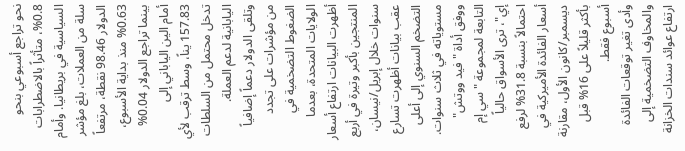نحو تراجع أسبوعي بنحو 0.8%، متأثراً بالاضطرابات السياسية في بريطانيا. وأمام سلة من العملات، بلغ مؤشر الدولار 98.46 نقطة، مرتفعاً 0.63% منذ بداية الأسبوع، بينما تراجع الدولار 0.04% أمام الين الياباني إلى 157.83 يناً، وسط ترقب لأي تدخل محتمل من السلطات اليابانية لدعم العملة.
وتلقى الدولار دعماً إضافياً من مؤشرات على تجدد الضغوط التضخمية في الولايات المتحدة، بعدما أظهرت البيانات ارتفاع أسعار المنتجين بأكبر وتيرة في أربع سنوات خلال إبريل/نيسان، عقب بيانات أظهرت تسارع التضخم السنوي إلى أعلى مستوياته في ثلاث سنوات. ووفق أداة "فيد ووتش" التابعة لمجموعة "سي إم إي"، ترى الأسواق حالياً احتمالاً بنسبة 31.8% لرفع أسعار الفائدة الأميركية في ديسمبر/كانون الأول، مقارنة بأكثر قليلاً على 16% قبل أسبوع فقط.
وأدى تغير توقعات الفائدة والمخاوف التضخمية إلى ارتفاع عوائد سندات الخزانة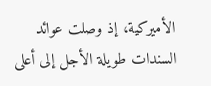الأميركية، إذ وصلت عوائد السندات طويلة الأجل إلى أعلى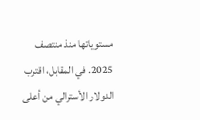مستوياتها منذ منتصف 2025. في المقابل، اقترب الدولار الأسترالي من أعلى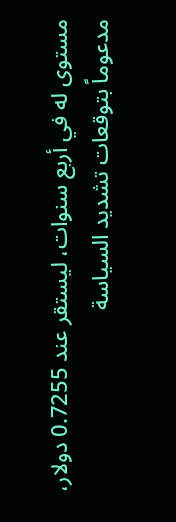مستوى له في أربع سنوات، ليستقر عند 0.7255 دولار، مدعوماً بتوقعات تشديد السياسة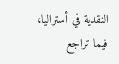النقدية في أستراليا، فيما تراجع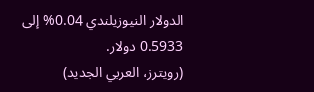الدولار النيوزيلندي 0.04% إلى 0.5933 دولار.
(رويترز، العربي الجديد)